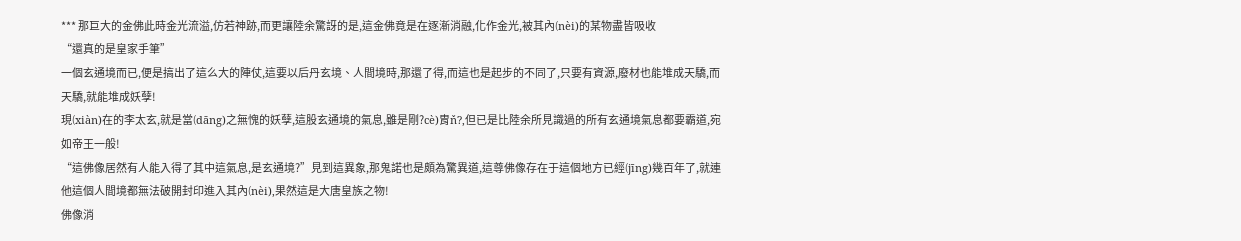*** 那巨大的金佛此時金光流溢,仿若神跡,而更讓陸余驚訝的是,這金佛竟是在逐漸消融,化作金光,被其內(nèi)的某物盡皆吸收
“還真的是皇家手筆”
一個玄通境而已,便是搞出了這么大的陣仗,這要以后丹玄境、人間境時,那還了得,而這也是起步的不同了,只要有資源,廢材也能堆成天驕,而天驕,就能堆成妖孽!
現(xiàn)在的李太玄,就是當(dāng)之無愧的妖孽,這股玄通境的氣息,雖是剛?cè)胄ň?,但已是比陸余所見識過的所有玄通境氣息都要霸道,宛如帝王一般!
“這佛像居然有人能入得了其中這氣息,是玄通境?”見到這異象,那鬼諾也是頗為驚異道,這尊佛像存在于這個地方已經(jīng)幾百年了,就連他這個人間境都無法破開封印進入其內(nèi),果然這是大唐皇族之物!
佛像消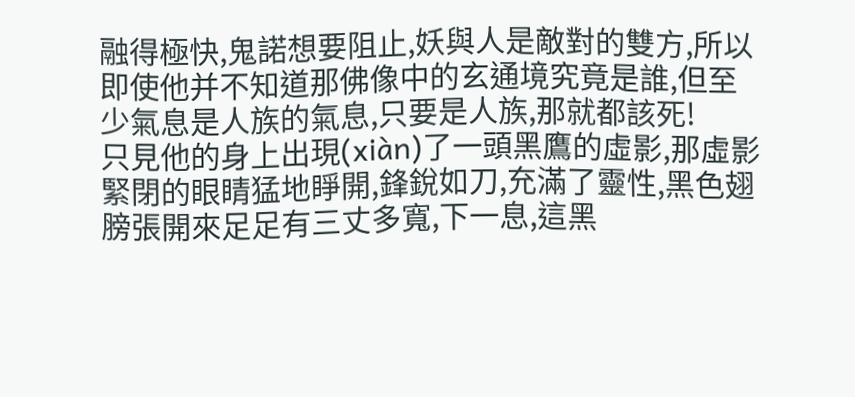融得極快,鬼諾想要阻止,妖與人是敵對的雙方,所以即使他并不知道那佛像中的玄通境究竟是誰,但至少氣息是人族的氣息,只要是人族,那就都該死!
只見他的身上出現(xiàn)了一頭黑鷹的虛影,那虛影緊閉的眼睛猛地睜開,鋒銳如刀,充滿了靈性,黑色翅膀張開來足足有三丈多寬,下一息,這黑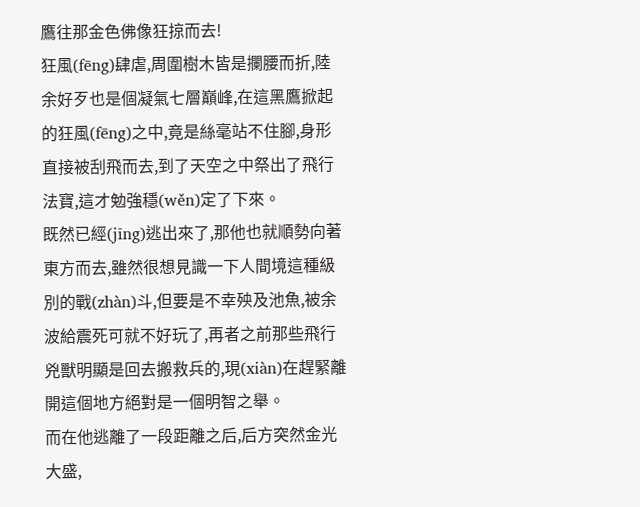鷹往那金色佛像狂掠而去!
狂風(fēng)肆虐,周圍樹木皆是攔腰而折,陸余好歹也是個凝氣七層巔峰,在這黑鷹掀起的狂風(fēng)之中,竟是絲毫站不住腳,身形直接被刮飛而去,到了天空之中祭出了飛行法寶,這才勉強穩(wěn)定了下來。
既然已經(jīng)逃出來了,那他也就順勢向著東方而去,雖然很想見識一下人間境這種級別的戰(zhàn)斗,但要是不幸殃及池魚,被余波給震死可就不好玩了,再者之前那些飛行兇獸明顯是回去搬救兵的,現(xiàn)在趕緊離開這個地方絕對是一個明智之舉。
而在他逃離了一段距離之后,后方突然金光大盛,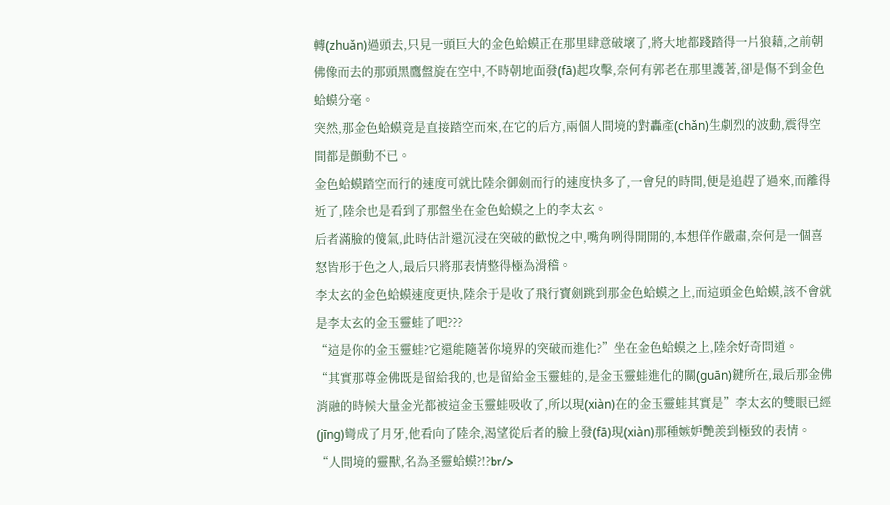轉(zhuǎn)過頭去,只見一頭巨大的金色蛤蟆正在那里肆意破壞了,將大地都踐踏得一片狼藉,之前朝佛像而去的那頭黑鷹盤旋在空中,不時朝地面發(fā)起攻擊,奈何有郭老在那里護著,卻是傷不到金色蛤蟆分毫。
突然,那金色蛤蟆竟是直接踏空而來,在它的后方,兩個人間境的對轟產(chǎn)生劇烈的波動,震得空間都是顫動不已。
金色蛤蟆踏空而行的速度可就比陸余御劍而行的速度快多了,一會兒的時間,便是追趕了過來,而離得近了,陸余也是看到了那盤坐在金色蛤蟆之上的李太玄。
后者滿臉的傻氣,此時估計還沉浸在突破的歡悅之中,嘴角咧得開開的,本想佯作嚴肅,奈何是一個喜怒皆形于色之人,最后只將那表情整得極為滑稽。
李太玄的金色蛤蟆速度更快,陸余于是收了飛行寶劍跳到那金色蛤蟆之上,而這頭金色蛤蟆,該不會就是李太玄的金玉靈蛙了吧???
“這是你的金玉靈蛙?它還能隨著你境界的突破而進化?”坐在金色蛤蟆之上,陸余好奇問道。
“其實那尊金佛既是留給我的,也是留給金玉靈蛙的,是金玉靈蛙進化的關(guān)鍵所在,最后那金佛消融的時候大量金光都被這金玉靈蛙吸收了,所以現(xiàn)在的金玉靈蛙其實是”李太玄的雙眼已經(jīng)彎成了月牙,他看向了陸余,渴望從后者的臉上發(fā)現(xiàn)那種嫉妒艷羨到極致的表情。
“人間境的靈獸,名為圣靈蛤蟆?!?br/>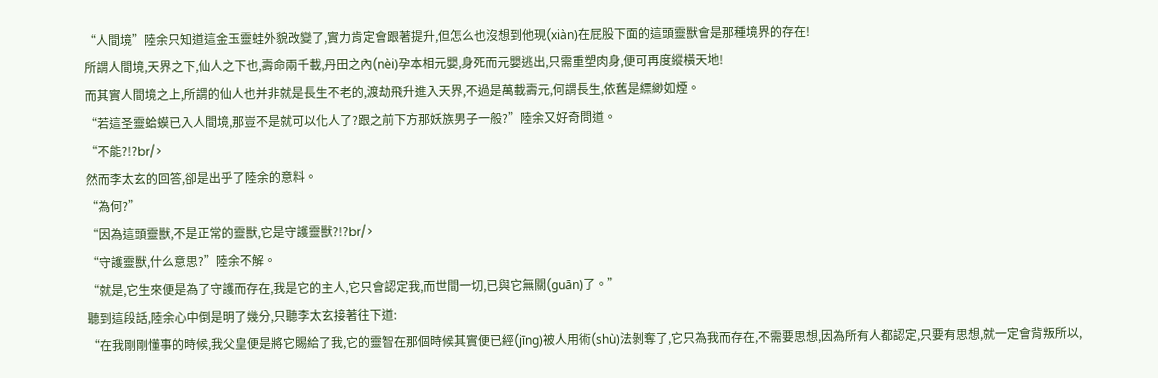“人間境”陸余只知道這金玉靈蛙外貌改變了,實力肯定會跟著提升,但怎么也沒想到他現(xiàn)在屁股下面的這頭靈獸會是那種境界的存在!
所謂人間境,天界之下,仙人之下也,壽命兩千載,丹田之內(nèi)孕本相元嬰,身死而元嬰逃出,只需重塑肉身,便可再度縱橫天地!
而其實人間境之上,所謂的仙人也并非就是長生不老的,渡劫飛升進入天界,不過是萬載壽元,何謂長生,依舊是縹緲如煙。
“若這圣靈蛤蟆已入人間境,那豈不是就可以化人了?跟之前下方那妖族男子一般?”陸余又好奇問道。
“不能?!?br/>
然而李太玄的回答,卻是出乎了陸余的意料。
“為何?”
“因為這頭靈獸,不是正常的靈獸,它是守護靈獸?!?br/>
“守護靈獸,什么意思?”陸余不解。
“就是,它生來便是為了守護而存在,我是它的主人,它只會認定我,而世間一切,已與它無關(guān)了。”
聽到這段話,陸余心中倒是明了幾分,只聽李太玄接著往下道:
“在我剛剛懂事的時候,我父皇便是將它賜給了我,它的靈智在那個時候其實便已經(jīng)被人用術(shù)法剝奪了,它只為我而存在,不需要思想,因為所有人都認定,只要有思想,就一定會背叛所以,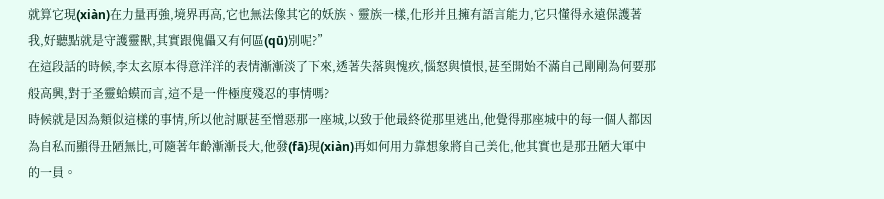就算它現(xiàn)在力量再強,境界再高,它也無法像其它的妖族、靈族一樣,化形并且擁有語言能力,它只懂得永遠保護著我,好聽點就是守護靈獸,其實跟傀儡又有何區(qū)別呢?”
在這段話的時候,李太玄原本得意洋洋的表情漸漸淡了下來,透著失落與愧疚,惱怒與憤恨,甚至開始不滿自己剛剛為何要那般高興,對于圣靈蛤蟆而言,這不是一件極度殘忍的事情嗎?
時候就是因為類似這樣的事情,所以他討厭甚至憎惡那一座城,以致于他最終從那里逃出,他覺得那座城中的每一個人都因為自私而顯得丑陋無比,可隨著年齡漸漸長大,他發(fā)現(xiàn)再如何用力靠想象將自己美化,他其實也是那丑陋大軍中的一員。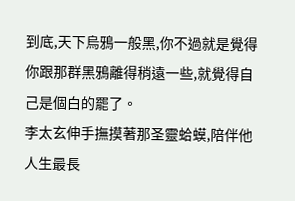到底,天下烏鴉一般黑,你不過就是覺得你跟那群黑鴉離得稍遠一些,就覺得自己是個白的罷了。
李太玄伸手撫摸著那圣靈蛤蟆,陪伴他人生最長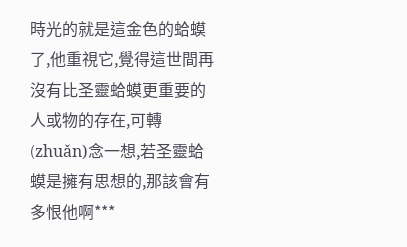時光的就是這金色的蛤蟆了,他重視它,覺得這世間再沒有比圣靈蛤蟆更重要的人或物的存在,可轉(zhuǎn)念一想,若圣靈蛤蟆是擁有思想的,那該會有多恨他啊***